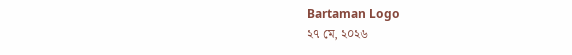Bartaman Logo
২৭ মে, ২০২৬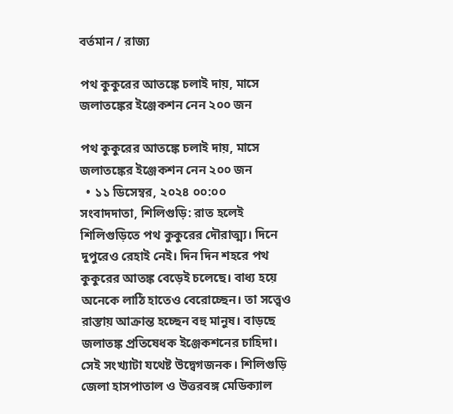বর্তমান / রাজ্য

পথ কুকুরের আতঙ্কে চলাই দায়, মাসে জলাতঙ্কের ইঞ্জেকশন নেন ২০০ জন

পথ কুকুরের আতঙ্কে চলাই দায়, মাসে জলাতঙ্কের ইঞ্জেকশন নেন ২০০ জন
  • ১১ ডিসেম্বর, ২০২৪ ০০:০০
সংবাদদাতা, শিলিগুড়ি: রাত হলেই শিলিগুড়িতে পথ কুকুরের দৌরাত্ম্য। দিনে দুপুরেও রেহাই নেই। দিন দিন শহরে পথ কুকুরের আতঙ্ক বেড়েই চলেছে। বাধ্য হয়ে অনেকে লাঠি হাতেও বেরোচ্ছেন। তা সত্ত্বেও রাস্তায় আক্রান্ত হচ্ছেন বহু মানুষ। বাড়ছে জলাতঙ্ক প্রতিষেধক ইঞ্জেকশনের চাহিদা। সেই সংখ্যাটা যথেষ্ট উদ্বেগজনক। শিলিগুড়ি জেলা হাসপাতাল ও উত্তরবঙ্গ মেডিক্যাল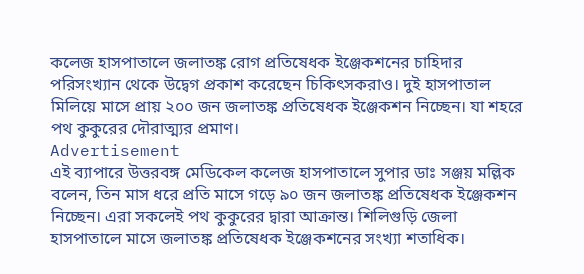কলেজ হাসপাতালে জলাতঙ্ক রোগ প্রতিষেধক ইঞ্জেকশনের চাহিদার পরিসংখ্যান থেকে উদ্বেগ প্রকাশ করেছেন চিকিৎসকরাও। দুই হাসপাতাল মিলিয়ে মাসে প্রায় ২০০ জন জলাতঙ্ক প্রতিষেধক ইঞ্জেকশন নিচ্ছেন। যা শহরে পথ কুকুরের দৌরাত্ম্যর প্রমাণ।
Advertisement
এই ব্যাপারে উত্তরবঙ্গ মেডিকেল কলেজ হাসপাতালে সুপার ডাঃ সঞ্জয় মল্লিক বলেন, তিন মাস ধরে প্রতি মাসে গড়ে ৯০ জন জলাতঙ্ক প্রতিষেধক ইঞ্জেকশন নিচ্ছেন। এরা সকলেই পথ কুকুরের দ্বারা আক্রান্ত। শিলিগুড়ি জেলা হাসপাতালে মাসে জলাতঙ্ক প্রতিষেধক ইঞ্জেকশনের সংখ্যা শতাধিক।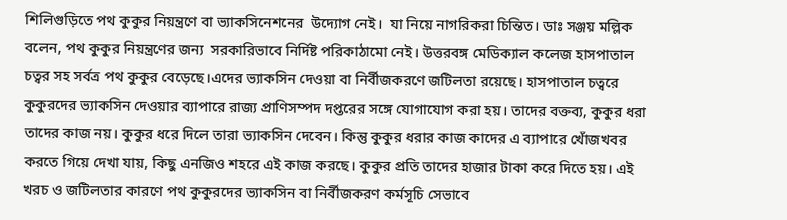শিলিগুড়িতে পথ কুকুর নিয়ন্ত্রণে বা ভ্যাকসিনেশনের  উদ্যোগ নেই।  যা নিয়ে নাগরিকরা চিন্তিত। ডাঃ সঞ্জয় মল্লিক বলেন, পথ কুকুর নিয়ন্ত্রণের জন্য  সরকারিভাবে নির্দিষ্ট পরিকাঠামো নেই। উত্তরবঙ্গ মেডিক্যাল কলেজ হাসপাতাল চত্বর সহ সর্বত্র পথ কুকুর বেড়েছে।এদের ভ্যাকসিন দেওয়া বা নির্বীজকরণে জটিলতা রয়েছে। হাসপাতাল চত্বরে কুকুরদের ভ্যাকসিন দেওয়ার ব্যাপারে রাজ্য প্রাণিসম্পদ দপ্তরের সঙ্গে যোগাযোগ করা হয়। তাদের বক্তব্য, কুকুর ধরা তাদের কাজ নয়। কুকুর ধরে দিলে তারা ভ্যাকসিন দেবেন। কিন্তু কুকুর ধরার কাজ কাদের এ ব্যাপারে খোঁজখবর করতে গিয়ে দেখা যায়, কিছু এনজিও শহরে এই কাজ করছে। কুকুর প্রতি তাদের হাজার টাকা করে দিতে হয়। এই খরচ ও জটিলতার কারণে পথ কুকুরদের ভ্যাকসিন বা নির্বীজকরণ কর্মসূচি সেভাবে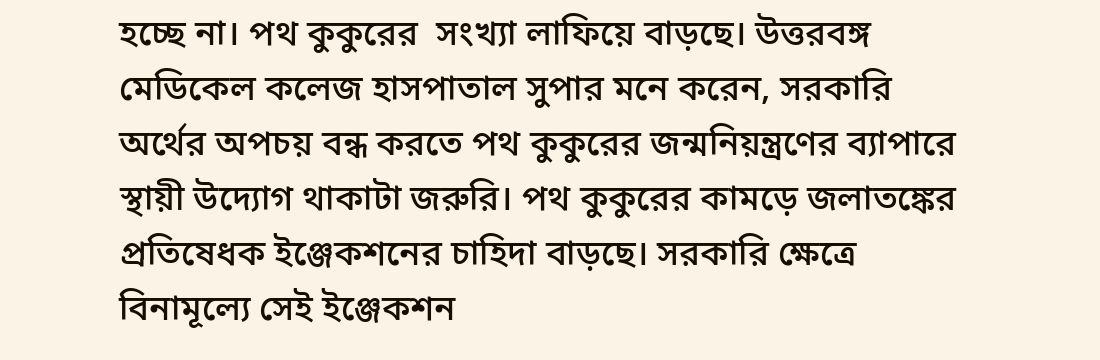হচ্ছে না। পথ কুকুরের  সংখ্যা লাফিয়ে বাড়ছে। উত্তরবঙ্গ মেডিকেল কলেজ হাসপাতাল সুপার মনে করেন, সরকারি অর্থের অপচয় বন্ধ করতে পথ কুকুরের জন্মনিয়ন্ত্রণের ব্যাপারে স্থায়ী উদ্যোগ থাকাটা জরুরি। পথ কুকুরের কামড়ে জলাতঙ্কের প্রতিষেধক ইঞ্জেকশনের চাহিদা বাড়ছে। সরকারি ক্ষেত্রে বিনামূল্যে সেই ইঞ্জেকশন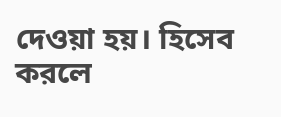দেওয়া হয়। হিসেব করলে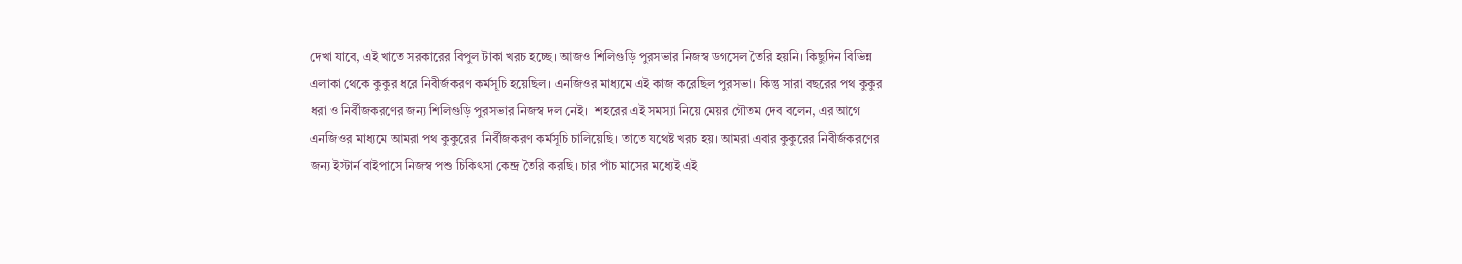দেখা যাবে, এই খাতে সরকারের বিপুল টাকা খরচ হচ্ছে। আজও শিলিগুড়ি পুরসভার নিজস্ব ডগসেল তৈরি হয়নি। কিছুদিন বিভিন্ন এলাকা থেকে কুকুর ধরে নিবীর্জকরণ কর্মসূচি হয়েছিল। এনজিওর মাধ্যমে এই কাজ করেছিল পুরসভা। কিন্তু সারা বছরের পথ কুকুর ধরা ও নির্বীজকরণের জন্য শিলিগুড়ি পুরসভার নিজস্ব দল নেই।  শহরের এই সমস্যা নিয়ে মেয়র গৌতম দেব বলেন, এর আগে এনজিওর মাধ্যমে আমরা পথ কুকুরের  নির্বীজকরণ কর্মসূচি চালিয়েছি। তাতে যথেষ্ট খরচ হয়। আমরা এবার কুকুরের নিবীর্জকরণের জন্য ইস্টার্ন বাইপাসে নিজস্ব পশু চিকিৎসা কেন্দ্র তৈরি করছি। চার পাঁচ মাসের মধ্যেই এই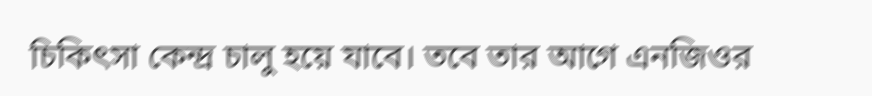চিকিৎসা কেন্দ্র চালু হয়ে যাবে। তবে তার আগে এনজিওর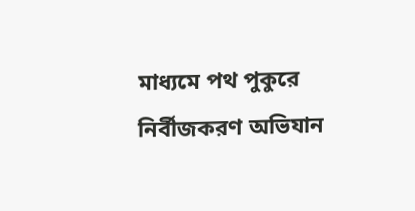মাধ্যমে পথ পুকুরে নির্বীজকরণ অভিযান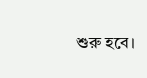শুরু হবে।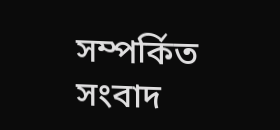সম্পর্কিত সংবাদ